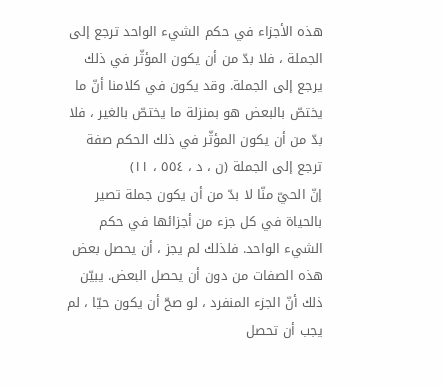هذه الأجزاء في حكم الشيء الواحد ترجع إلى الجملة ، فلا بدّ من أن يكون المؤثّر في ذلك يرجع إلى الجملة. وقد يكون في كلامنا أنّ ما يختصّ بالبعض هو بمنزلة ما يختصّ بالغير ، فلا بدّ من أن يكون المؤثّر في ذلك الحكم صفة ترجع إلى الجملة (ن ، د ، ٥٥٤ ، ١١)
إنّ الحيّ منّا لا بدّ من أن يكون جملة تصير بالحياة في كل جزء من أجزائها في حكم الشيء الواحد. فلذلك لم يجز ، أن يحصل بعض هذه الصفات من دون أن يحصل البعض. يبيّن ذلك أنّ الجزء المنفرد ، لو صحّ أن يكون حيّا ، لم يجب أن تحصل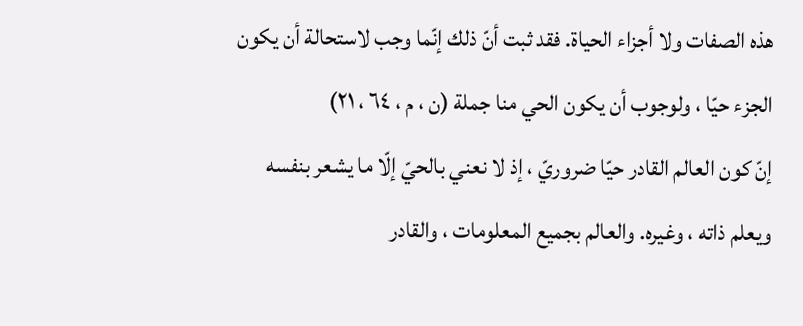هذه الصفات ولا أجزاء الحياة. فقد ثبت أنّ ذلك إنّما وجب لاستحالة أن يكون الجزء حيّا ، ولوجوب أن يكون الحي منا جملة (ن ، م ، ٦٤ ، ٢١)
إنّ كون العالم القادر حيّا ضروريّ ، إذ لا نعني بالحيّ إلّا ما يشعر بنفسه ويعلم ذاته ، وغيره. والعالم بجميع المعلومات ، والقادر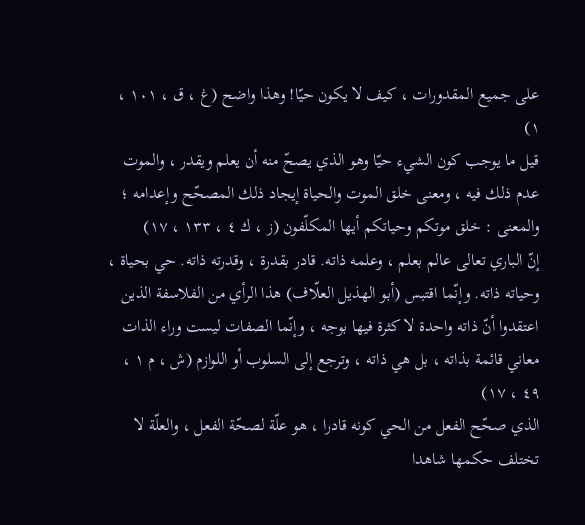على جميع المقدورات ، كيف لا يكون حيّا! وهذا واضح (غ ، ق ، ١٠١ ، ١)
قيل ما يوجب كون الشيء حيّا وهو الذي يصحّ منه أن يعلم ويقدر ، والموت عدم ذلك فيه ، ومعنى خلق الموت والحياة إيجاد ذلك المصحّح وإعدامه ؛ والمعنى : خلق موتكم وحياتكم أيها المكلّفون (ز ، ك ٤ ، ١٣٣ ، ١٧)
إنّ الباري تعالى عالم بعلم ، وعلمه ذاته. قادر بقدرة ، وقدرته ذاته. حي بحياة ، وحياته ذاته. وإنّما اقتبس (أبو الهذيل العلّاف) هذا الرأي من الفلاسفة الذين اعتقدوا أنّ ذاته واحدة لا كثرة فيها بوجه ، وإنّما الصفات ليست وراء الذات معاني قائمة بذاته ، بل هي ذاته ، وترجع إلى السلوب أو اللوازم (ش ، م ١ ، ٤٩ ، ١٧)
الذي صحّح الفعل من الحي كونه قادرا ، هو علّة لصحّة الفعل ، والعلّة لا تختلف حكمها شاهدا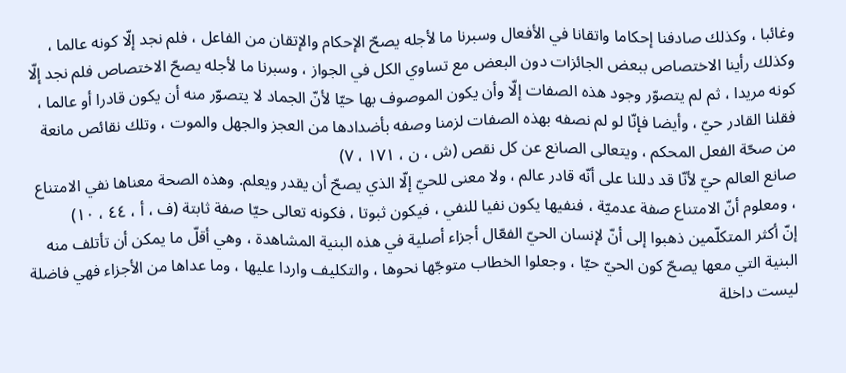وغائبا ، وكذلك صادفنا إحكاما واتقانا في الأفعال وسبرنا ما لأجله يصحّ الإحكام والإتقان من الفاعل ، فلم نجد إلّا كونه عالما ، وكذلك رأينا الاختصاص ببعض الجائزات دون البعض مع تساوي الكل في الجواز ، وسبرنا ما لأجله يصحّ الاختصاص فلم نجد إلّا كونه مريدا ، ثم لم يتصوّر وجود هذه الصفات إلّا وأن يكون الموصوف بها حيّا لأنّ الجماد لا يتصوّر منه أن يكون قادرا أو عالما ، فقلنا القادر حيّ ، وأيضا فإنّا لو لم نصفه بهذه الصفات لزمنا وصفه بأضدادها من العجز والجهل والموت ، وتلك نقائص مانعة من صحّة الفعل المحكم ، ويتعالى الصانع عن كل نقص (ش ، ن ، ١٧١ ، ٧)
صانع العالم حيّ لأنّا قد دللنا على أنّه قادر عالم ، ولا معنى للحيّ إلّا الذي يصحّ أن يقدر ويعلم. وهذه الصحة معناها نفي الامتناع ، ومعلوم أنّ الامتناع صفة عدميّة ، فنفيها يكون نفيا للنفي ، فيكون ثبوتا ، فكونه تعالى حيّا صفة ثابتة (ف ، أ ، ٤٤ ، ١٠)
إنّ أكثر المتكلّمين ذهبوا إلى أنّ لإنسان الحيّ الفعّال أجزاء أصلية في هذه البنية المشاهدة ، وهي أقلّ ما يمكن أن تأتلف منه البنية التي معها يصحّ كون الحيّ حيّا ، وجعلوا الخطاب متوجّها نحوها ، والتكليف واردا عليها ، وما عداها من الأجزاء فهي فاضلة ليست داخلة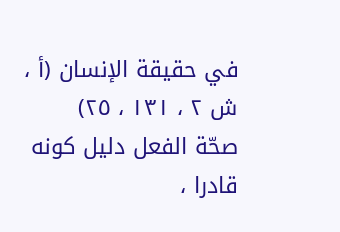في حقيقة الإنسان (أ ، ش ٢ ، ١٣١ ، ٢٥)
صحّة الفعل دليل كونه قادرا ،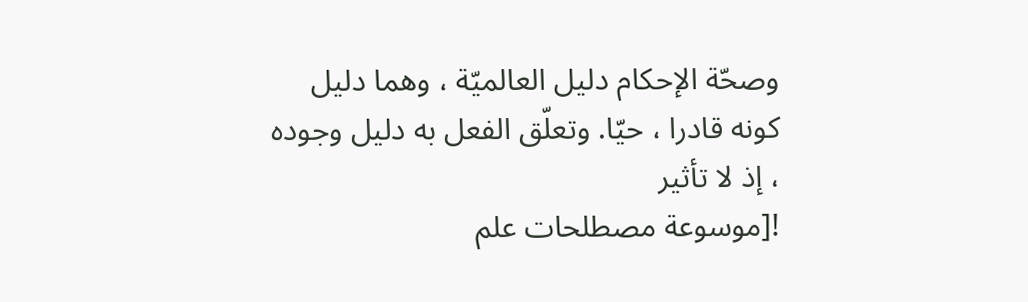وصحّة الإحكام دليل العالميّة ، وهما دليل كونه قادرا ، حيّا. وتعلّق الفعل به دليل وجوده ، إذ لا تأثير
![موسوعة مصطلحات علم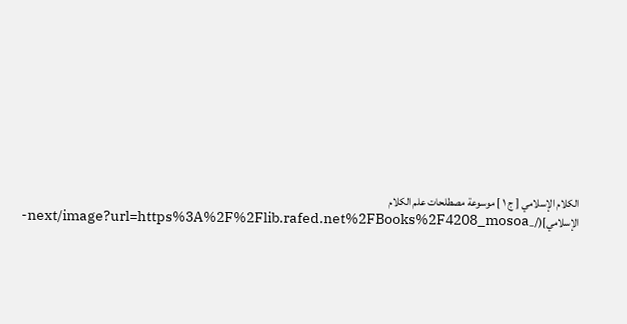الكلام الإسلامي [ ج ١ ] موسوعة مصطلحات علم الكلام الإسلامي](/_next/image?url=https%3A%2F%2Flib.rafed.net%2FBooks%2F4208_mosoa-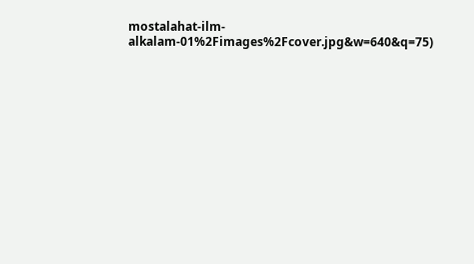mostalahat-ilm-alkalam-01%2Fimages%2Fcover.jpg&w=640&q=75)